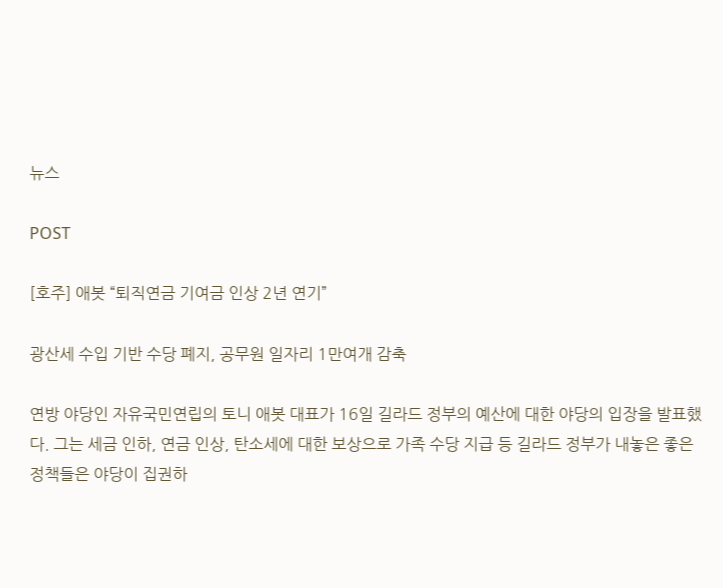뉴스

POST

[호주] 애봇 “퇴직연금 기여금 인상 2년 연기”

광산세 수입 기반 수당 폐지, 공무원 일자리 1만여개 감축

연방 야당인 자유국민연립의 토니 애봇 대표가 16일 길라드 정부의 예산에 대한 야당의 입장을 발표했다. 그는 세금 인하, 연금 인상, 탄소세에 대한 보상으로 가족 수당 지급 등 길라드 정부가 내놓은 좋은 정책들은 야당이 집권하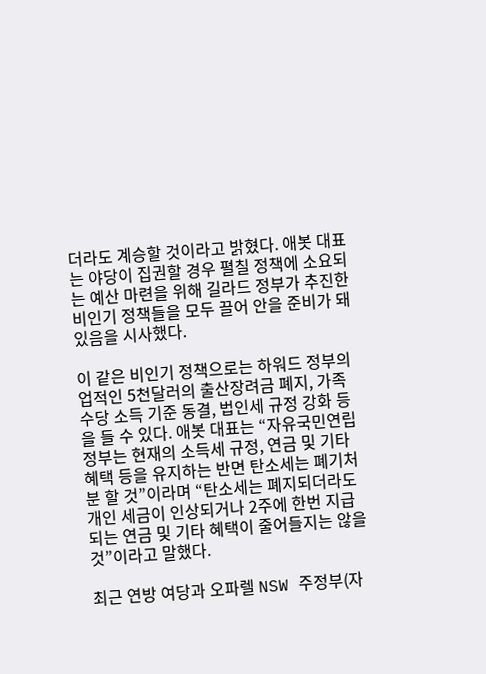더라도 계승할 것이라고 밝혔다. 애봇 대표는 야당이 집권할 경우 펼칠 정책에 소요되는 예산 마련을 위해 길라드 정부가 추진한 비인기 정책들을 모두 끌어 안을 준비가 돼 있음을 시사했다.

이 같은 비인기 정책으로는 하워드 정부의 업적인 5천달러의 출산장려금 폐지, 가족 수당 소득 기준 동결, 법인세 규정 강화 등을 들 수 있다. 애봇 대표는 “자유국민연립 정부는 현재의 소득세 규정, 연금 및 기타 혜택 등을 유지하는 반면 탄소세는 폐기처분 할 것”이라며 “탄소세는 폐지되더라도 개인 세금이 인상되거나 2주에 한번 지급되는 연금 및 기타 혜택이 줄어들지는 않을 것”이라고 말했다.

최근 연방 여당과 오파렐 NSW 주정부(자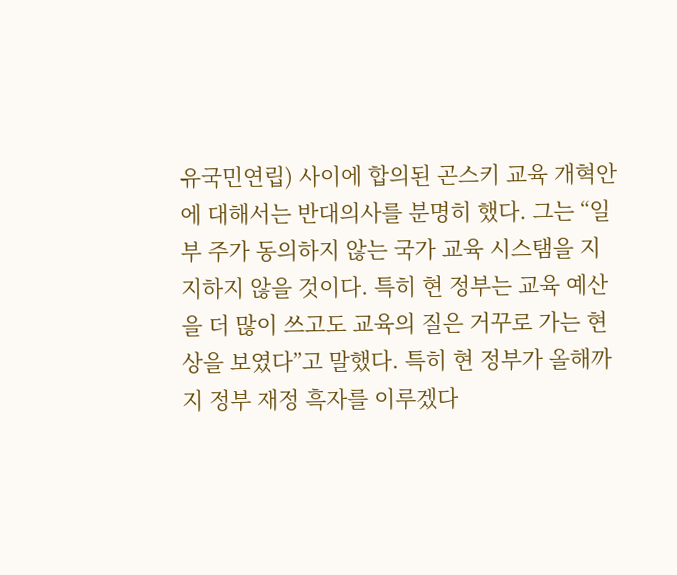유국민연립) 사이에 합의된 곤스키 교육 개혁안에 대해서는 반대의사를 분명히 했다. 그는 “일부 주가 동의하지 않는 국가 교육 시스탬을 지지하지 않을 것이다. 특히 현 정부는 교육 예산을 더 많이 쓰고도 교육의 질은 거꾸로 가는 현상을 보였다”고 말했다. 특히 현 정부가 올해까지 정부 재정 흑자를 이루겠다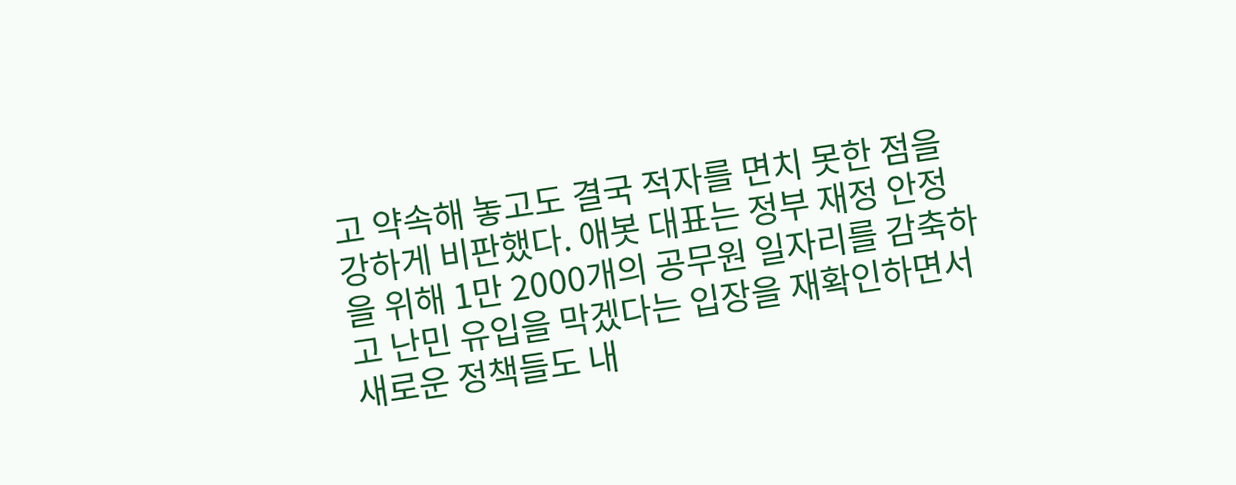고 약속해 놓고도 결국 적자를 면치 못한 점을 강하게 비판했다. 애봇 대표는 정부 재정 안정을 위해 1만 2000개의 공무원 일자리를 감축하고 난민 유입을 막겠다는 입장을 재확인하면서 새로운 정책들도 내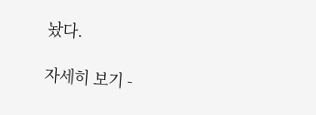놨다.

자세히 보기 -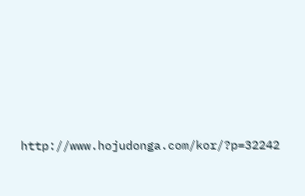http://www.hojudonga.com/kor/?p=32242